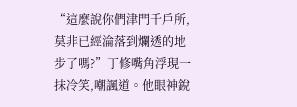“這麼說你們津門千戶所,莫非已經淪落到爛透的地步了嗎?”丁修嘴角浮現一抹冷笑,嘲諷道。他眼神銳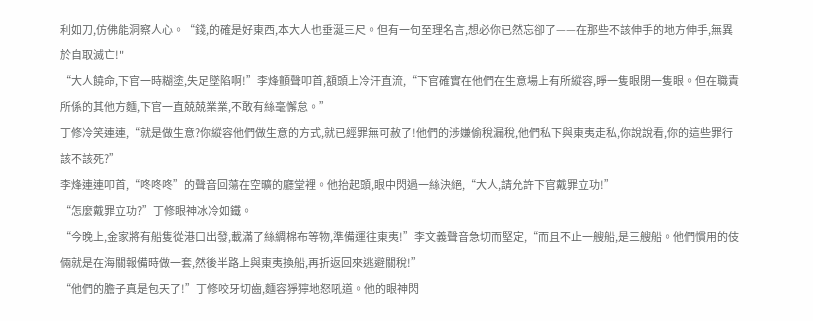利如刀,仿佛能洞察人心。“錢,的確是好東西,本大人也垂涎三尺。但有一句至理名言,想必你已然忘卻了——在那些不該伸手的地方伸手,無異於自取滅亡!"
“大人饒命,下官一時糊塗,失足墜陷啊!”李烽顫聲叩首,額頭上冷汗直流,“下官確實在他們在生意場上有所縱容,睜一隻眼閉一隻眼。但在職責所係的其他方麵,下官一直兢兢業業,不敢有絲毫懈怠。”
丁修冷笑連連,“就是做生意?你縱容他們做生意的方式,就已經罪無可赦了!他們的涉嫌偷稅漏稅,他們私下與東夷走私,你說說看,你的這些罪行該不該死?”
李烽連連叩首,“咚咚咚”的聲音回蕩在空曠的廳堂裡。他抬起頭,眼中閃過一絲決絕,“大人,請允許下官戴罪立功!”
“怎麼戴罪立功?”丁修眼神冰冷如鐵。
“今晚上,金家將有船隻從港口出發,載滿了絲綢棉布等物,準備運往東夷!”李文義聲音急切而堅定,“而且不止一艘船,是三艘船。他們慣用的伎倆就是在海關報備時做一套,然後半路上與東夷換船,再折返回來逃避關稅!”
“他們的膽子真是包天了!”丁修咬牙切齒,麵容猙獰地怒吼道。他的眼神閃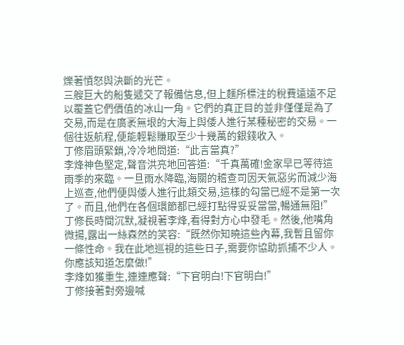爍著憤怒與決斷的光芒。
三艘巨大的船隻遞交了報備信息,但上麵所標注的稅費遠遠不足以覆蓋它們價值的冰山一角。它們的真正目的並非僅僅是為了交易,而是在廣袤無垠的大海上與倭人進行某種秘密的交易。一個往返航程,便能輕鬆賺取至少十幾萬的銀錢收入。
丁修眉頭緊鎖,冷冷地問道:“此言當真?”
李烽神色堅定,聲音洪亮地回答道:“千真萬確!金家早已等待這雨季的來臨。一旦雨水降臨,海關的稽查司因天氣惡劣而減少海上巡查,他們便與倭人進行此類交易,這樣的勾當已經不是第一次了。而且,他們在各個環節都已經打點得妥妥當當,暢通無阻!”
丁修長時間沉默,凝視著李烽,看得對方心中發毛。然後,他嘴角微揚,露出一絲森然的笑容:“既然你知曉這些內幕,我暫且留你一條性命。我在此地巡視的這些日子,需要你協助抓捕不少人。你應該知道怎麼做!”
李烽如獲重生,連連應聲:“下官明白!下官明白!”
丁修接著對旁邊喊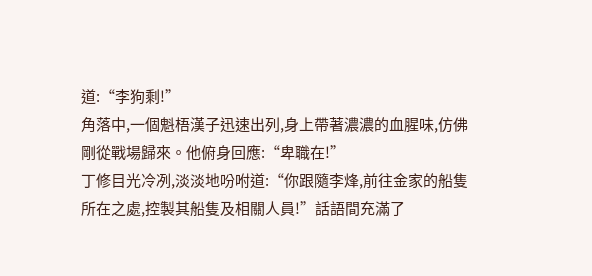道:“李狗剩!”
角落中,一個魁梧漢子迅速出列,身上帶著濃濃的血腥味,仿佛剛從戰場歸來。他俯身回應:“卑職在!”
丁修目光冷冽,淡淡地吩咐道:“你跟隨李烽,前往金家的船隻所在之處,控製其船隻及相關人員!”話語間充滿了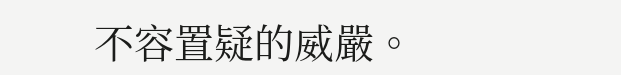不容置疑的威嚴。